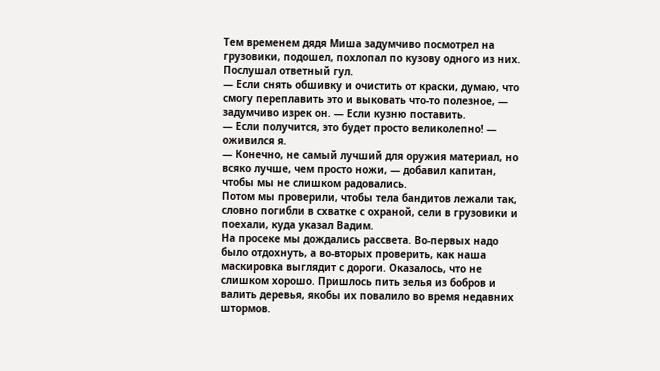Тем временем дядя Миша задумчиво посмотрел на грузовики, подошел, похлопал по кузову одного из них. Послушал ответный гул.
— Если снять обшивку и очистить от краски, думаю, что смогу переплавить это и выковать что-то полезное, — задумчиво изрек он. — Если кузню поставить.
— Если получится, это будет просто великолепно! — оживился я.
— Конечно, не самый лучший для оружия материал, но всяко лучше, чем просто ножи, — добавил капитан, чтобы мы не слишком радовались.
Потом мы проверили, чтобы тела бандитов лежали так, словно погибли в схватке с охраной, сели в грузовики и поехали, куда указал Вадим.
На просеке мы дождались рассвета. Во-первых надо было отдохнуть, а во-вторых проверить, как наша маскировка выглядит с дороги. Оказалось, что не слишком хорошо. Пришлось пить зелья из бобров и валить деревья, якобы их повалило во время недавних штормов.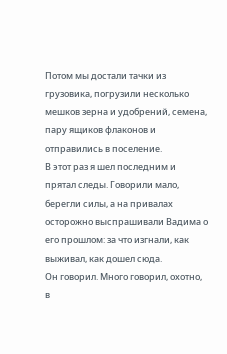Потом мы достали тачки из грузовика, погрузили несколько мешков зерна и удобрений, семена, пару ящиков флаконов и отправились в поселение.
В этот раз я шел последним и прятал следы. Говорили мало, берегли силы, а на привалах осторожно выспрашивали Вадима о его прошлом: за что изгнали, как выживал, как дошел сюда.
Он говорил. Много говорил, охотно, в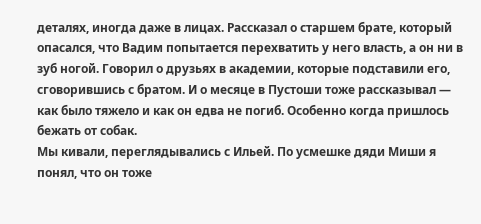деталях, иногда даже в лицах. Рассказал о старшем брате, который опасался, что Вадим попытается перехватить у него власть, а он ни в зуб ногой. Говорил о друзьях в академии, которые подставили его, сговорившись с братом. И о месяце в Пустоши тоже рассказывал — как было тяжело и как он едва не погиб. Особенно когда пришлось бежать от собак.
Мы кивали, переглядывались с Ильей. По усмешке дяди Миши я понял, что он тоже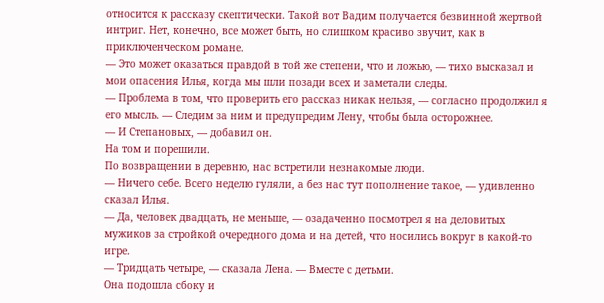относится к рассказу скептически. Такой вот Вадим получается безвинной жертвой интриг. Нет, конечно, все может быть, но слишком красиво звучит, как в приключенческом романе.
— Это может оказаться правдой в той же степени, что и ложью, — тихо высказал и мои опасения Илья, когда мы шли позади всех и заметали следы.
— Проблема в том, что проверить его рассказ никак нельзя, — согласно продолжил я его мысль. — Следим за ним и предупредим Лену, чтобы была осторожнее.
— И Степановых, — добавил он.
На том и порешили.
По возвращении в деревню, нас встретили незнакомые люди.
— Ничего себе. Всего неделю гуляли, а без нас тут пополнение такое, — удивленно сказал Илья.
— Да, человек двадцать, не меньше, — озадаченно посмотрел я на деловитых мужиков за стройкой очередного дома и на детей, что носились вокруг в какой-то игре.
— Тридцать четыре, — сказала Лена. — Вместе с детьми.
Она подошла сбоку и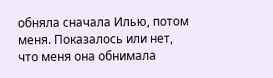обняла сначала Илью, потом меня. Показалось или нет, что меня она обнимала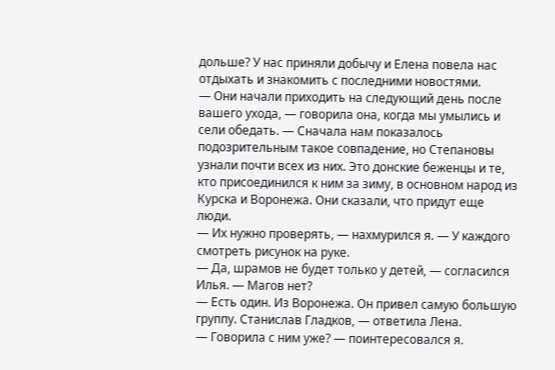дольше? У нас приняли добычу и Елена повела нас отдыхать и знакомить с последними новостями.
— Они начали приходить на следующий день после вашего ухода, — говорила она, когда мы умылись и сели обедать. — Сначала нам показалось подозрительным такое совпадение, но Степановы узнали почти всех из них. Это донские беженцы и те, кто присоединился к ним за зиму, в основном народ из Курска и Воронежа. Они сказали, что придут еще люди.
— Их нужно проверять, — нахмурился я. — У каждого смотреть рисунок на руке.
— Да, шрамов не будет только у детей, — согласился Илья. — Магов нет?
— Есть один. Из Воронежа. Он привел самую большую группу. Станислав Гладков, — ответила Лена.
— Говорила с ним уже? — поинтересовался я.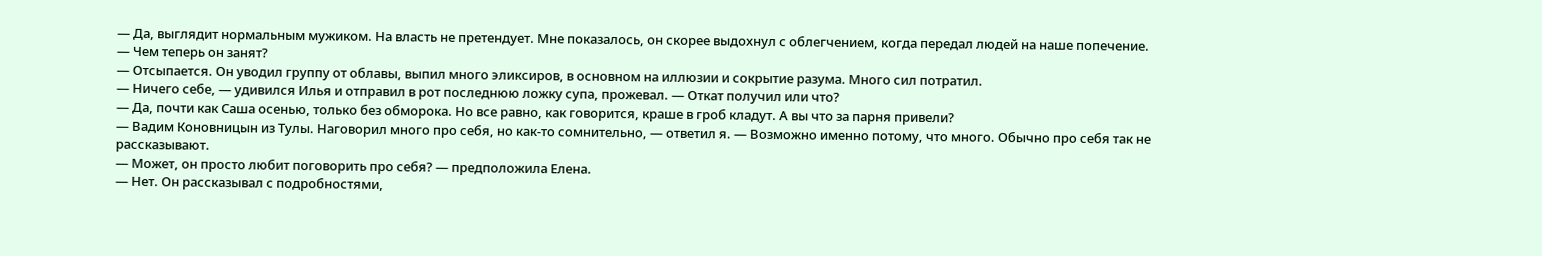— Да, выглядит нормальным мужиком. На власть не претендует. Мне показалось, он скорее выдохнул с облегчением, когда передал людей на наше попечение.
— Чем теперь он занят?
— Отсыпается. Он уводил группу от облавы, выпил много эликсиров, в основном на иллюзии и сокрытие разума. Много сил потратил.
— Ничего себе, — удивился Илья и отправил в рот последнюю ложку супа, прожевал. — Откат получил или что?
— Да, почти как Саша осенью, только без обморока. Но все равно, как говорится, краше в гроб кладут. А вы что за парня привели?
— Вадим Коновницын из Тулы. Наговорил много про себя, но как-то сомнительно, — ответил я. — Возможно именно потому, что много. Обычно про себя так не рассказывают.
— Может, он просто любит поговорить про себя? — предположила Елена.
— Нет. Он рассказывал с подробностями,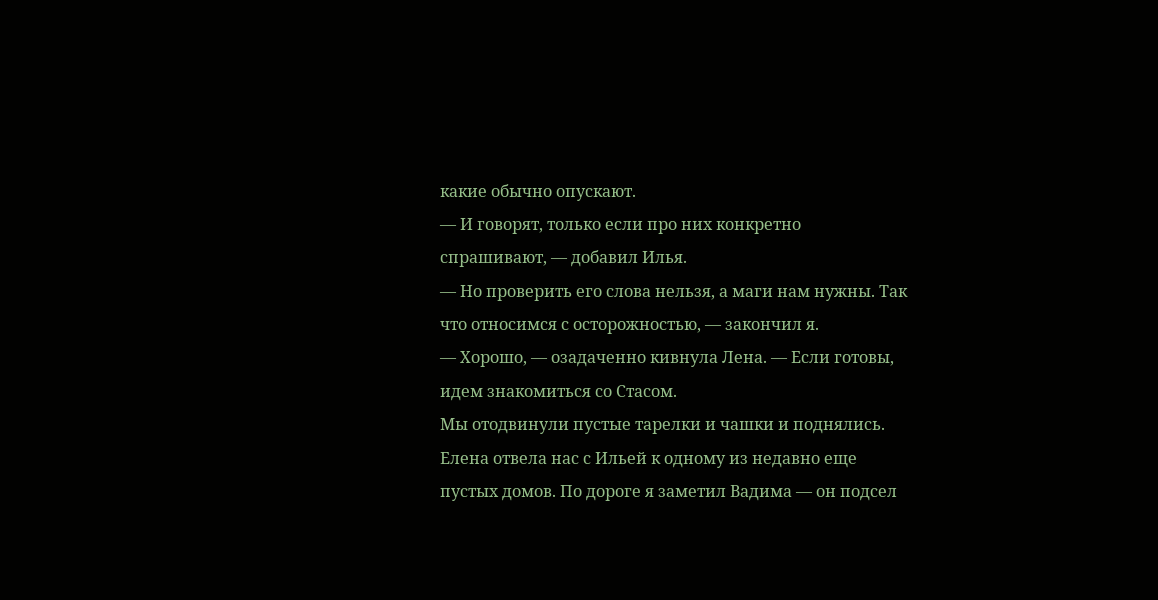какие обычно опускают.
— И говорят, только если про них конкретно спрашивают, — добавил Илья.
— Но проверить его слова нельзя, а маги нам нужны. Так что относимся с осторожностью, — закончил я.
— Хорошо, — озадаченно кивнула Лена. — Если готовы, идем знакомиться со Стасом.
Мы отодвинули пустые тарелки и чашки и поднялись. Елена отвела нас с Ильей к одному из недавно еще пустых домов. По дороге я заметил Вадима — он подсел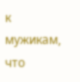к мужикам, что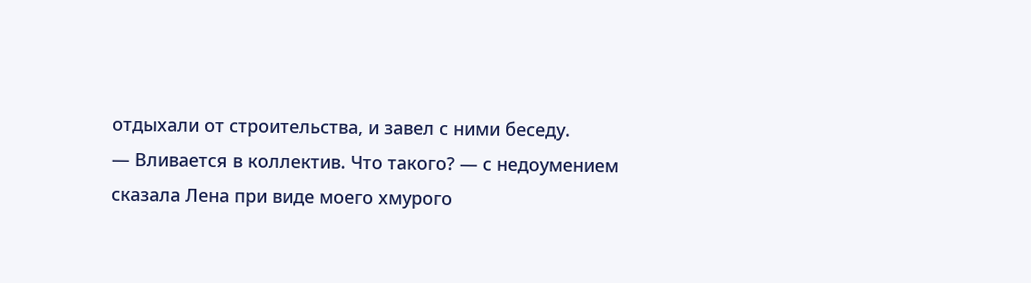отдыхали от строительства, и завел с ними беседу.
— Вливается в коллектив. Что такого? — с недоумением сказала Лена при виде моего хмурого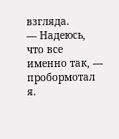взгляда.
— Надеюсь, что все именно так, — пробормотал я.